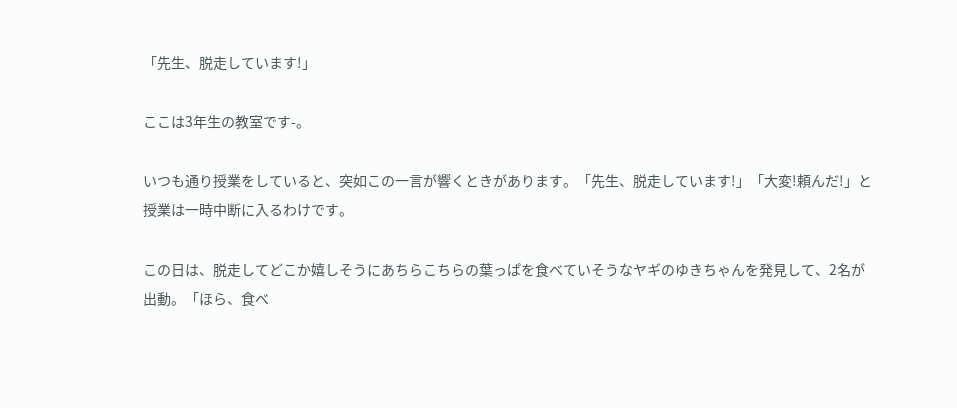「先生、脱走しています!」

ここは3年生の教室です-。

いつも通り授業をしていると、突如この一言が響くときがあります。「先生、脱走しています!」「大変!頼んだ!」と授業は一時中断に入るわけです。

この日は、脱走してどこか嬉しそうにあちらこちらの葉っぱを食べていそうなヤギのゆきちゃんを発見して、2名が出動。「ほら、食べ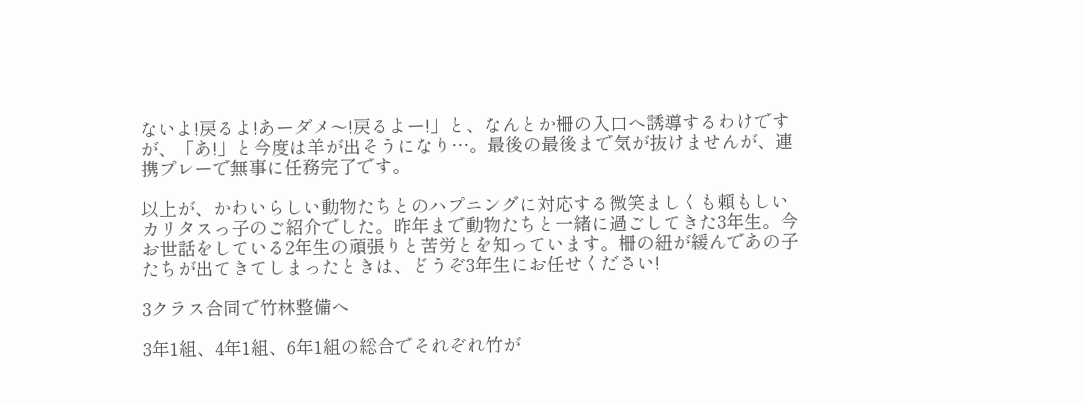ないよ!戻るよ!あーダメ〜!戻るよー!」と、なんとか柵の入口へ誘導するわけですが、「あ!」と今度は羊が出そうになり…。最後の最後まで気が抜けませんが、連携プレーで無事に任務完了です。

以上が、かわいらしい動物たちとのハプニングに対応する微笑ましくも頼もしいカリタスっ子のご紹介でした。昨年まで動物たちと一緒に過ごしてきた3年生。今お世話をしている2年生の頑張りと苦労とを知っています。柵の紐が緩んであの子たちが出てきてしまったときは、どうぞ3年生にお任せください!

3クラス合同で竹林整備へ

3年1組、4年1組、6年1組の総合でそれぞれ竹が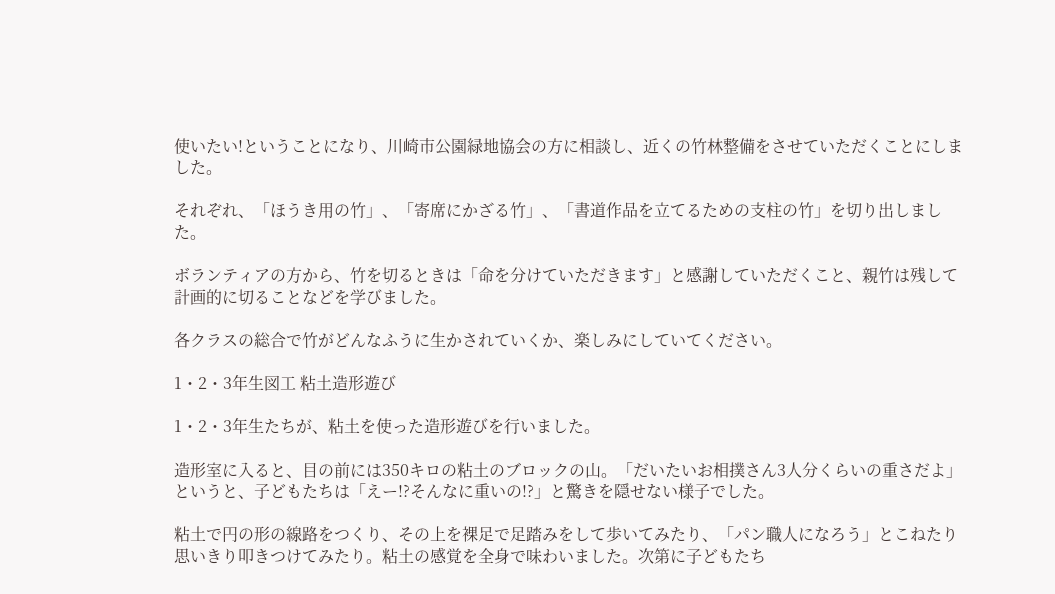使いたい!ということになり、川崎市公園緑地協会の方に相談し、近くの竹林整備をさせていただくことにしました。

それぞれ、「ほうき用の竹」、「寄席にかざる竹」、「書道作品を立てるための支柱の竹」を切り出しました。

ボランティアの方から、竹を切るときは「命を分けていただきます」と感謝していただくこと、親竹は残して計画的に切ることなどを学びました。

各クラスの総合で竹がどんなふうに生かされていくか、楽しみにしていてください。

1・2・3年生図工 粘土造形遊び

1・2・3年生たちが、粘土を使った造形遊びを行いました。

造形室に入ると、目の前には350キロの粘土のブロックの山。「だいたいお相撲さん3人分くらいの重さだよ」というと、子どもたちは「えー!?そんなに重いの!?」と驚きを隠せない様子でした。

粘土で円の形の線路をつくり、その上を裸足で足踏みをして歩いてみたり、「パン職人になろう」とこねたり思いきり叩きつけてみたり。粘土の感覚を全身で味わいました。次第に子どもたち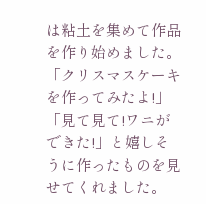は粘土を集めて作品を作り始めました。「クリスマスケーキを作ってみたよ!」「見て見て!ワニができた!」と嬉しそうに作ったものを見せてくれました。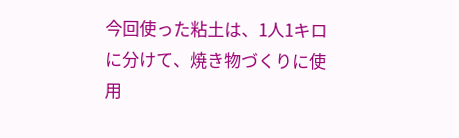今回使った粘土は、1人1キロに分けて、焼き物づくりに使用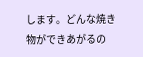します。どんな焼き物ができあがるの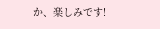か、楽しみです!